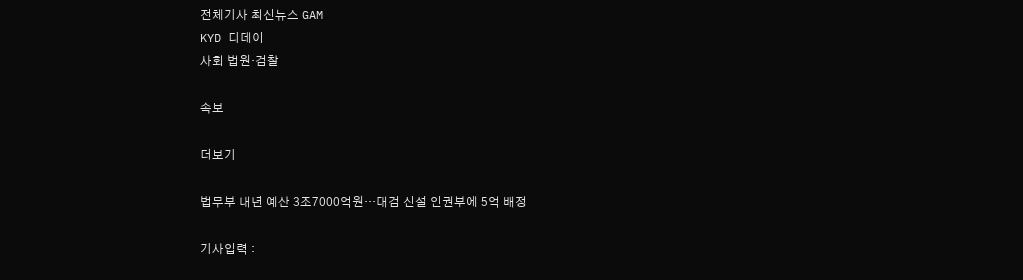전체기사 최신뉴스 GAM
KYD 디데이
사회 법원·검찰

속보

더보기

법무부 내년 예산 3조7000억원…대검 신설 인권부에 5억 배정

기사입력 :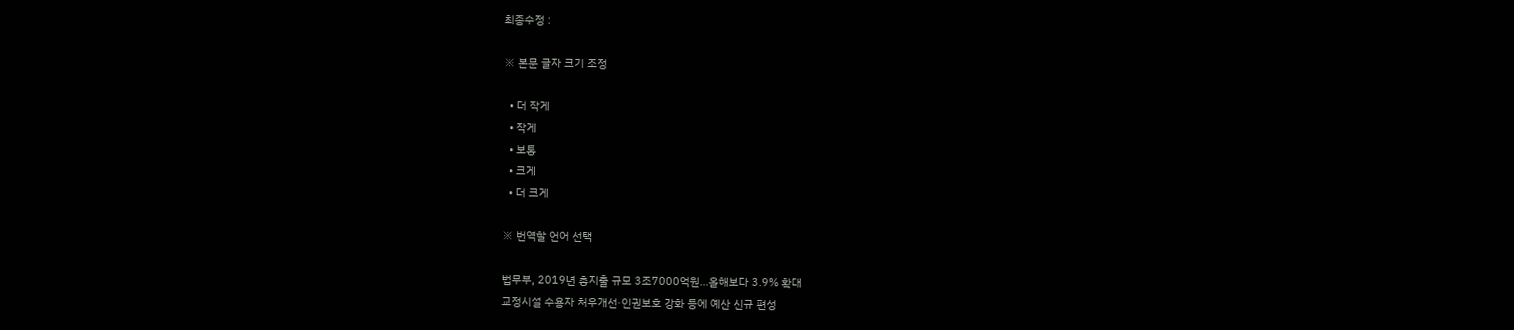최종수정 :

※ 본문 글자 크기 조정

  • 더 작게
  • 작게
  • 보통
  • 크게
  • 더 크게

※ 번역할 언어 선택

법무부, 2019년 총지출 규모 3조7000억원…올해보다 3.9% 확대
교정시설 수용자 처우개선·인권보호 강화 등에 예산 신규 편성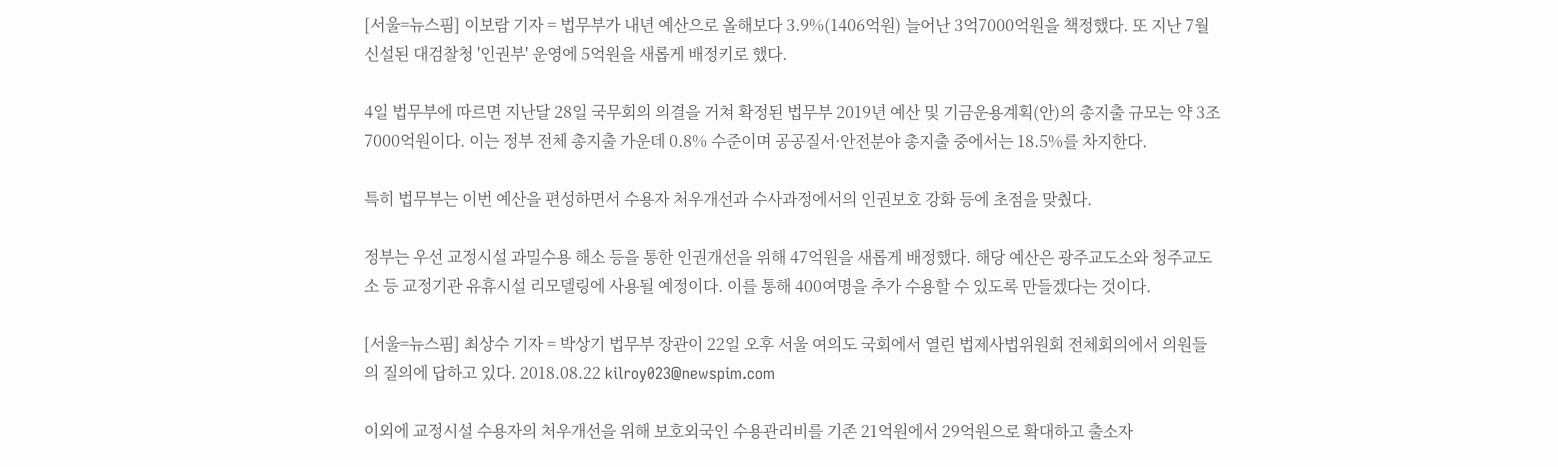[서울=뉴스핌] 이보람 기자 = 법무부가 내년 예산으로 올해보다 3.9%(1406억원) 늘어난 3억7000억원을 책정했다. 또 지난 7월 신설된 대검찰청 '인권부' 운영에 5억원을 새롭게 배정키로 했다.

4일 법무부에 따르면 지난달 28일 국무회의 의결을 거쳐 확정된 법무부 2019년 예산 및 기금운용계획(안)의 총지출 규모는 약 3조7000억원이다. 이는 정부 전체 총지출 가운데 0.8% 수준이며 공공질서·안전분야 총지출 중에서는 18.5%를 차지한다.

특히 법무부는 이번 예산을 편성하면서 수용자 처우개선과 수사과정에서의 인권보호 강화 등에 초점을 맞췄다.

정부는 우선 교정시설 과밀수용 해소 등을 통한 인권개선을 위해 47억원을 새롭게 배정했다. 해당 예산은 광주교도소와 청주교도소 등 교정기관 유휴시설 리모델링에 사용될 예정이다. 이를 통해 400여명을 추가 수용할 수 있도록 만들겠다는 것이다.

[서울=뉴스핌] 최상수 기자 = 박상기 법무부 장관이 22일 오후 서울 여의도 국회에서 열린 법제사법위원회 전체회의에서 의원들의 질의에 답하고 있다. 2018.08.22 kilroy023@newspim.com

이외에 교정시설 수용자의 처우개선을 위해 보호외국인 수용관리비를 기존 21억원에서 29억원으로 확대하고 출소자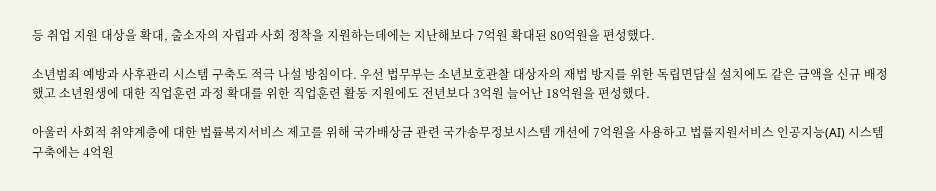등 취업 지원 대상을 확대, 출소자의 자립과 사회 정착을 지원하는데에는 지난해보다 7억원 확대된 80억원을 편성했다.

소년범죄 예방과 사후관리 시스템 구축도 적극 나설 방침이다. 우선 법무부는 소년보호관찰 대상자의 재법 방지를 위한 독립면담실 설치에도 같은 금액을 신규 배정했고 소년원생에 대한 직업훈련 과정 확대를 위한 직업훈련 활동 지원에도 전년보다 3억원 늘어난 18억원을 편성했다.

아울러 사회적 취약계층에 대한 법률복지서비스 제고를 위해 국가배상금 관련 국가송무정보시스템 개선에 7억원을 사용하고 법률지원서비스 인공지능(AI) 시스템 구축에는 4억원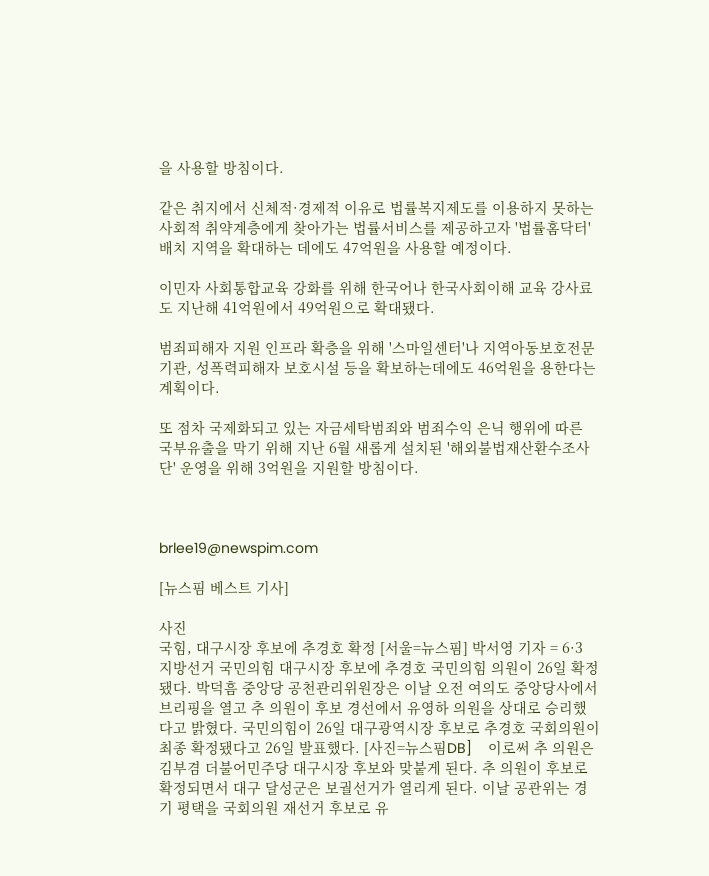을 사용할 방침이다.

같은 취지에서 신체적·경제적 이유로 법률복지제도를 이용하지 못하는 사회적 취약계층에게 찾아가는 법률서비스를 제공하고자 '법률홈닥터' 배치 지역을 확대하는 데에도 47억원을 사용할 예정이다.

이민자 사회통합교육 강화를 위해 한국어나 한국사회이해 교육 강사료도 지난해 41억원에서 49억원으로 확대됐다.

범죄피해자 지원 인프라 확층을 위해 '스마일센터'나 지역아동보호전문기관, 성폭력피해자 보호시설 등을 확보하는데에도 46억원을 용한다는 계획이다.

또 점차 국제화되고 있는 자금세탁범죄와 범죄수익 은닉 행위에 따른 국부유출을 막기 위해 지난 6월 새롭게 설치된 '해외불법재산환수조사단' 운영을 위해 3억원을 지원할 방침이다.



brlee19@newspim.com

[뉴스핌 베스트 기사]

사진
국힘, 대구시장 후보에 추경호 확정 [서울=뉴스핌] 박서영 기자 = 6·3 지방선거 국민의힘 대구시장 후보에 추경호 국민의힘 의원이 26일 확정됐다. 박덕흠 중앙당 공천관리위원장은 이날 오전 여의도 중앙당사에서 브리핑을 열고 추 의원이 후보 경선에서 유영하 의원을 상대로 승리했다고 밝혔다. 국민의힘이 26일 대구광역시장 후보로 추경호 국회의원이 최종 확정됐다고 26일 발표했다. [사진=뉴스핌DB]    이로써 추 의원은 김부겸 더불어민주당 대구시장 후보와 맞붙게 된다. 추 의원이 후보로 확정되면서 대구 달성군은 보궐선거가 열리게 된다. 이날 공관위는 경기 평택을 국회의원 재선거 후보로 유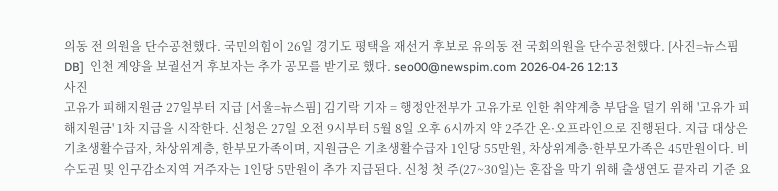의동 전 의원을 단수공천했다. 국민의힘이 26일 경기도 평택을 재선거 후보로 유의동 전 국회의원을 단수공천했다. [사진=뉴스핌DB]  인천 계양을 보궐선거 후보자는 추가 공모를 받기로 했다. seo00@newspim.com 2026-04-26 12:13
사진
고유가 피해지원금 27일부터 지급 [서울=뉴스핌] 김기락 기자 = 행정안전부가 고유가로 인한 취약계층 부담을 덜기 위해 '고유가 피해지원금' 1차 지급을 시작한다. 신청은 27일 오전 9시부터 5월 8일 오후 6시까지 약 2주간 온·오프라인으로 진행된다. 지급 대상은 기초생활수급자, 차상위계층, 한부모가족이며, 지원금은 기초생활수급자 1인당 55만원, 차상위계층·한부모가족은 45만원이다. 비수도권 및 인구감소지역 거주자는 1인당 5만원이 추가 지급된다. 신청 첫 주(27~30일)는 혼잡을 막기 위해 출생연도 끝자리 기준 요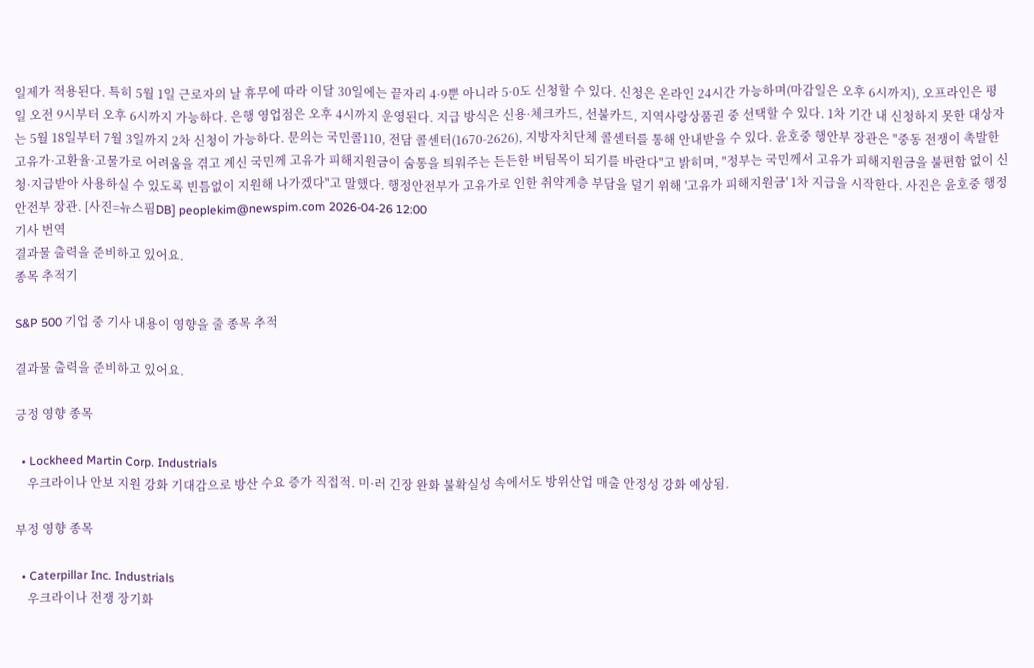일제가 적용된다. 특히 5월 1일 근로자의 날 휴무에 따라 이달 30일에는 끝자리 4·9뿐 아니라 5·0도 신청할 수 있다. 신청은 온라인 24시간 가능하며(마감일은 오후 6시까지), 오프라인은 평일 오전 9시부터 오후 6시까지 가능하다. 은행 영업점은 오후 4시까지 운영된다. 지급 방식은 신용·체크카드, 선불카드, 지역사랑상품권 중 선택할 수 있다. 1차 기간 내 신청하지 못한 대상자는 5월 18일부터 7월 3일까지 2차 신청이 가능하다. 문의는 국민콜110, 전담 콜센터(1670-2626), 지방자치단체 콜센터를 통해 안내받을 수 있다. 윤호중 행안부 장관은 "중동 전쟁이 촉발한 고유가·고환율·고물가로 어려움을 겪고 계신 국민께 고유가 피해지원금이 숨통을 틔워주는 든든한 버팀목이 되기를 바란다"고 밝히며, "정부는 국민께서 고유가 피해지원금을 불편함 없이 신청·지급받아 사용하실 수 있도록 빈틈없이 지원해 나가겠다"고 말했다. 행정안전부가 고유가로 인한 취약계층 부담을 덜기 위해 '고유가 피해지원금' 1차 지급을 시작한다. 사진은 윤호중 행정안전부 장관. [사진=뉴스핌DB] peoplekim@newspim.com 2026-04-26 12:00
기사 번역
결과물 출력을 준비하고 있어요.
종목 추적기

S&P 500 기업 중 기사 내용이 영향을 줄 종목 추적

결과물 출력을 준비하고 있어요.

긍정 영향 종목

  • Lockheed Martin Corp. Industrials
    우크라이나 안보 지원 강화 기대감으로 방산 수요 증가 직접적. 미·러 긴장 완화 불확실성 속에서도 방위산업 매출 안정성 강화 예상됨.

부정 영향 종목

  • Caterpillar Inc. Industrials
    우크라이나 전쟁 장기화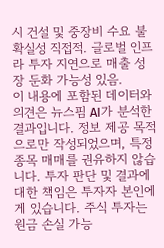시 건설 및 중장비 수요 불확실성 직접적. 글로벌 인프라 투자 지연으로 매출 성장 둔화 가능성 있음.
이 내용에 포함된 데이터와 의견은 뉴스핌 AI가 분석한 결과입니다. 정보 제공 목적으로만 작성되었으며, 특정 종목 매매를 권유하지 않습니다. 투자 판단 및 결과에 대한 책임은 투자자 본인에게 있습니다. 주식 투자는 원금 손실 가능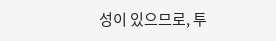성이 있으므로, 투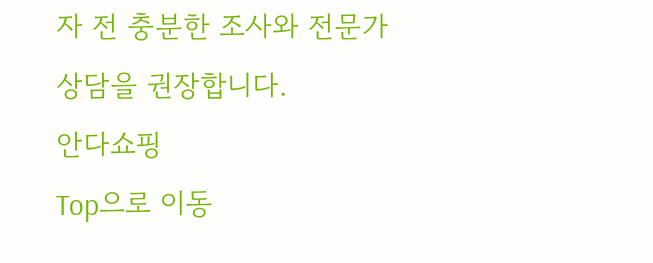자 전 충분한 조사와 전문가 상담을 권장합니다.
안다쇼핑
Top으로 이동